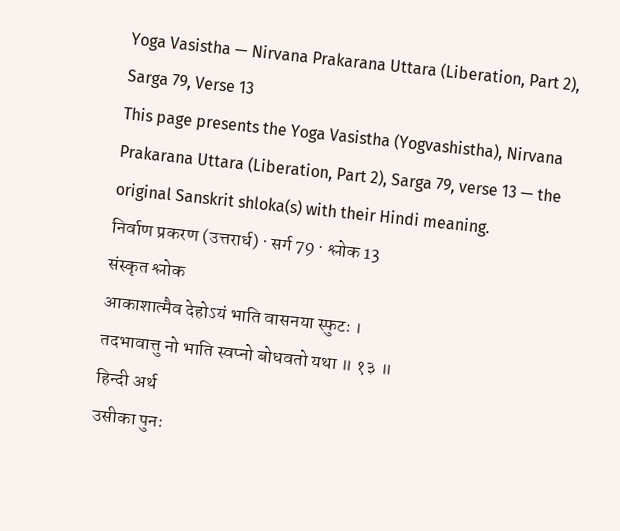Yoga Vasistha — Nirvana Prakarana Uttara (Liberation, Part 2), Sarga 79, Verse 13
This page presents the Yoga Vasistha (Yogvashistha), Nirvana Prakarana Uttara (Liberation, Part 2), Sarga 79, verse 13 — the original Sanskrit shloka(s) with their Hindi meaning.
निर्वाण प्रकरण (उत्तरार्ध) · सर्ग 79 · श्लोक 13
संस्कृत श्लोक
आकाशात्मैव देहोऽयं भाति वासनया स्फुटः ।
तदभावात्तु नो भाति स्वप्नो बोधवतो यथा ॥ १३ ॥
हिन्दी अर्थ
उसीका पुनः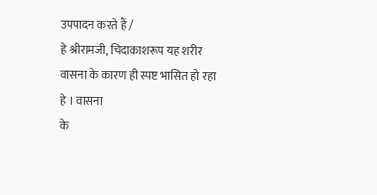उपपादन करते हैं /
हे श्रीरामजी, चिदाकाशरूप यह शरीर वासना के कारण ही स्पष्ट भासित हो रहा हे । वासना
के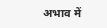अभाव में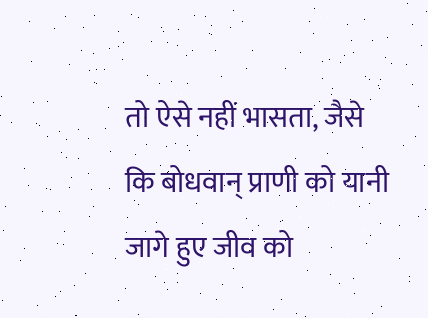तो ऐसे नहीं भासता, जैसे कि बोधवान् प्राणी को यानी जागे हुए जीव को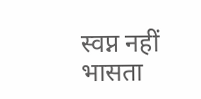स्वप्न नहीं
भासता